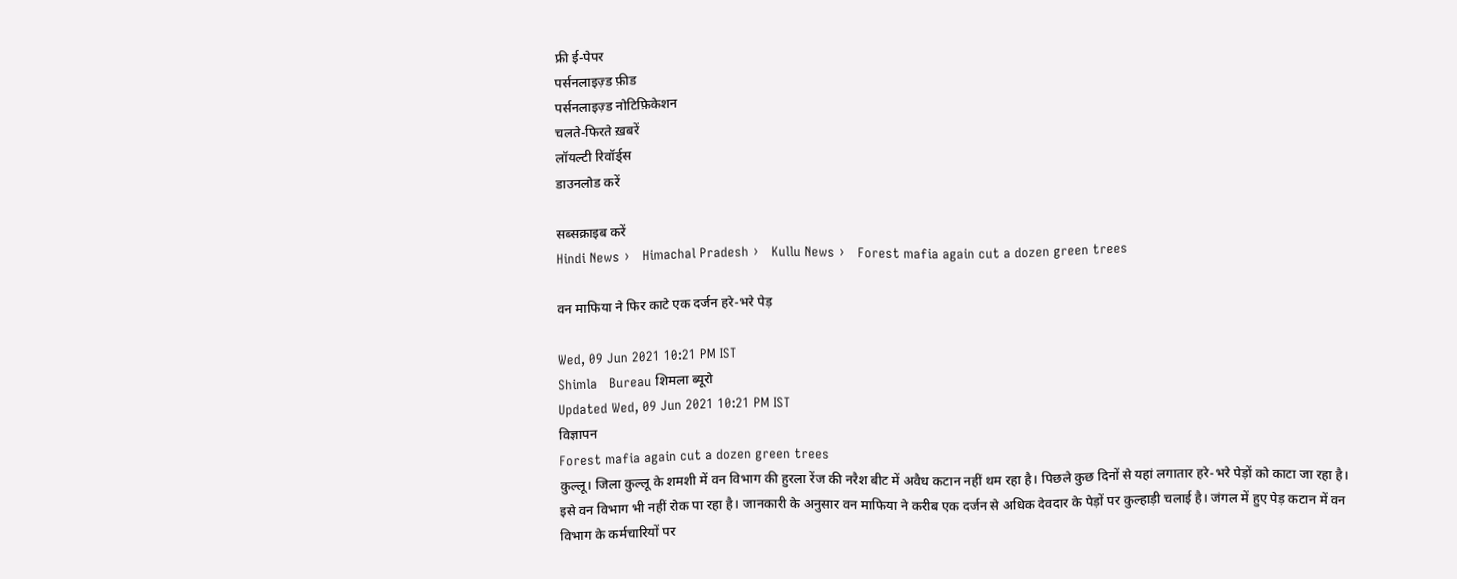फ्री ई-पेपर
पर्सनलाइज़्ड फ़ीड
पर्सनलाइज़्ड नोटिफ़िकेशन
चलते-फिरते ख़बरें
लॉयल्टी रिवॉर्ड्स
डाउनलोड करें

सब्सक्राइब करें
Hindi News ›   Himachal Pradesh ›   Kullu News ›   Forest mafia again cut a dozen green trees

वन माफिया ने फिर काटे एक दर्जन हरे-भरे पेड़

Wed, 09 Jun 2021 10:21 PM IST
Shimla   Bureau शिमला ब्यूरो
Updated Wed, 09 Jun 2021 10:21 PM IST
विज्ञापन
Forest mafia again cut a dozen green trees
कुल्लू। जिला कुल्लू के शमशी में वन विभाग की हुरला रेंज की नरैश बीट में अवैध कटान नहीं थम रहा है। पिछले कुछ दिनों से यहां लगातार हरे-भरे पेड़ों को काटा जा रहा है। इसे वन विभाग भी नहीं रोक पा रहा है। जानकारी के अनुसार वन माफिया ने करीब एक दर्जन से अधिक देवदार के पेड़ों पर कुल्हाड़ी चलाई है। जंगल में हुए पेड़ कटान में वन विभाग के कर्मचारियों पर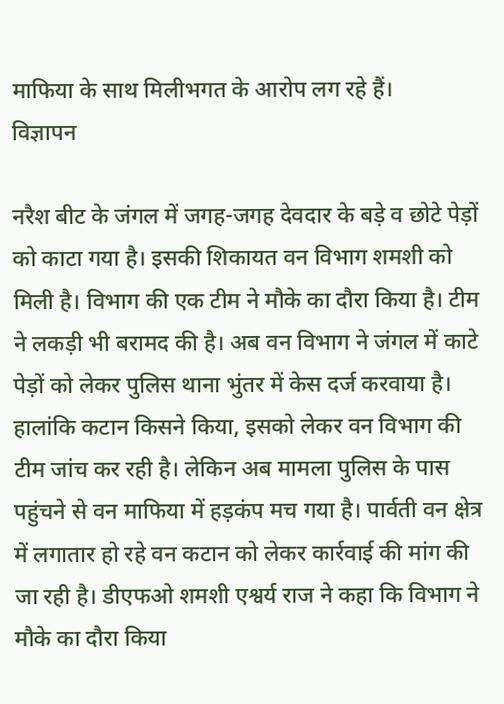माफिया के साथ मिलीभगत के आरोप लग रहे हैं।
विज्ञापन

नरैश बीट के जंगल में जगह-जगह देवदार के बड़े व छोटे पेड़ों को काटा गया है। इसकी शिकायत वन विभाग शमशी को मिली है। विभाग की एक टीम ने मौके का दौरा किया है। टीम ने लकड़ी भी बरामद की है। अब वन विभाग ने जंगल में काटे पेड़ों को लेकर पुलिस थाना भुंतर में केस दर्ज करवाया है। हालांकि कटान किसने किया, इसको लेकर वन विभाग की टीम जांच कर रही है। लेकिन अब मामला पुलिस के पास पहुंचने से वन माफिया में हड़कंप मच गया है। पार्वती वन क्षेत्र में लगातार हो रहे वन कटान को लेकर कार्रवाई की मांग की जा रही है। डीएफओ शमशी एश्वर्य राज ने कहा कि विभाग ने मौके का दौरा किया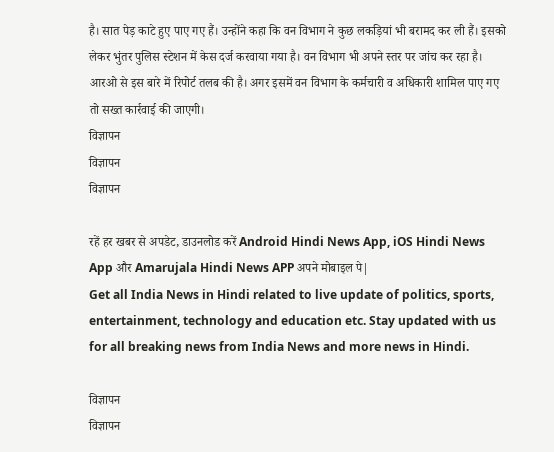है। सात पेड़ काटे हुए पाए गए हैं। उन्होंने कहा कि वन विभाग ने कुछ लकड़ियां भी बरामद कर ली हैं। इसको लेकर भुंतर पुलिस स्टेशन में केस दर्ज करवाया गया है। वन विभाग भी अपने स्तर पर जांच कर रहा है। आरओ से इस बारे में रिपोर्ट तलब की है। अगर इसमें वन विभाग के कर्मचारी व अधिकारी शामिल पाए गए तो सख्त कार्रवाई की जाएगी।
विज्ञापन
विज्ञापन
विज्ञापन

रहें हर खबर से अपडेट, डाउनलोड करें Android Hindi News App, iOS Hindi News App और Amarujala Hindi News APP अपने मोबाइल पे|
Get all India News in Hindi related to live update of politics, sports, entertainment, technology and education etc. Stay updated with us for all breaking news from India News and more news in Hindi.

विज्ञापन
विज्ञापन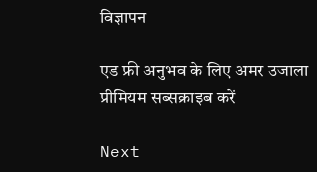विज्ञापन

एड फ्री अनुभव के लिए अमर उजाला प्रीमियम सब्सक्राइब करें

Next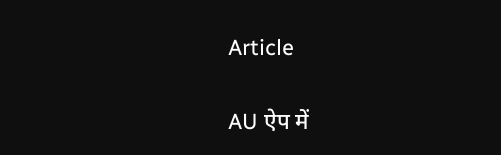Article

AU ऐप में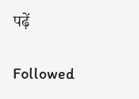पढ़ें

Followed